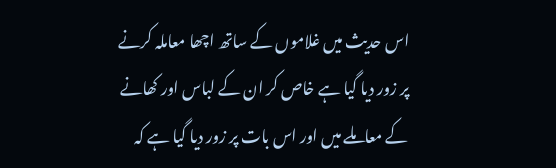اس حدیث میں غلاموں کے ساتھ اچھا معاملہ کرنے پر زور دیا گیا ہے خاص کر ان کے لباس اور کھانے کے معاملے میں اور اس بات پر زور دیا گیا ہے کہ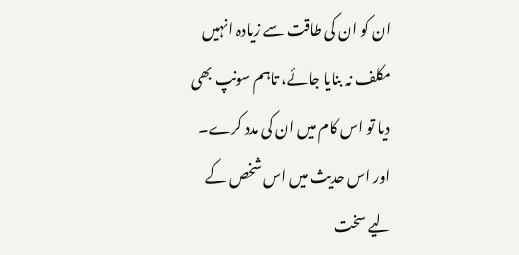ان کو ان کی طاقت سے زیادہ انہیں مکلف نہ بنایا جائے، تاہم سونپ بھی دیا تو اس کام میں ان کی مدد کرے۔ اور اس حدیث میں اس شخص کے لیے سخت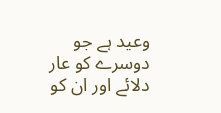وعید ہے جو دوسرے کو عار دلائے اور ان کو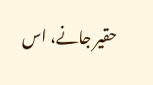حقیر جانے، اس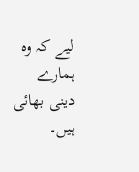لیے کہ وہ ہمارے دینی بھائی ہیں۔